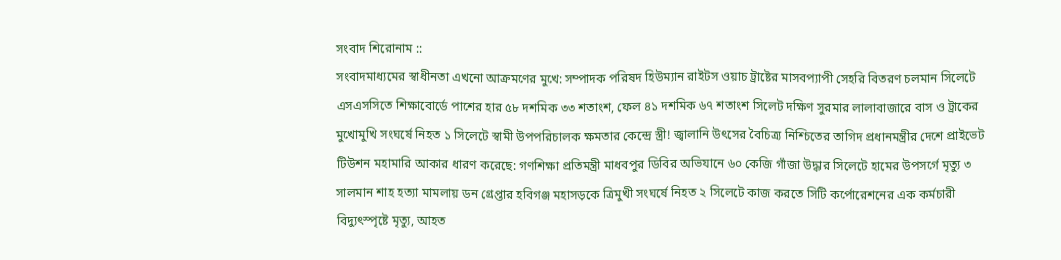সংবাদ শিরোনাম ::
সংবাদমাধ্যমের স্বাধীনতা এখনো আক্রমণের মুখে: সম্পাদক পরিষদ হিউম্যান রাইটস ওয়াচ ট্রাষ্টের মাসবপ্যাপী সেহরি বিতরণ চলমান সিলেটে এসএসসিতে শিক্ষাবোর্ডে পাশের হার ৫৮ দশমিক ৩৩ শতাংশ, ফেল ৪১ দশমিক ৬৭ শতাংশ সিলেট দক্ষিণ সুরমার লালাবাজারে বাস ও ট্রাকের মুখোমুখি সংঘর্ষে নিহত ১ সিলেটে স্বামী উপপরিচালক ক্ষমতার কেন্দ্রে স্ত্রী! জ্বালানি উৎসের বৈচিত্র্য নিশ্চিতের তাগিদ প্রধানমন্ত্রীর দেশে প্রাইভেট টিউশন মহামারি আকার ধারণ করেছে: গণশিক্ষা প্রতিমন্ত্রী মাধবপুর ডিবির অভিযানে ৬০ কেজি গাঁজা উদ্ধার সিলেটে হামের উপসর্গে মৃত্যু ৩ সালমান শাহ হত্যা মামলায় ডন গ্রেপ্তার হবিগঞ্জ মহাসড়কে ত্রিমুখী সংঘর্ষে নিহত ২ সিলেটে কাজ করতে সিটি কর্পোরেশনের এক কর্মচারী বিদ্যুৎস্পৃষ্টে মৃত্যু, আহত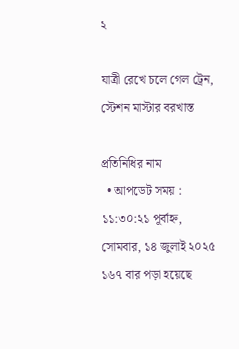২

যাত্রী রেখে চলে গেল ট্রেন, স্টেশন মাস্টার বরখাস্ত

প্রতিনিধির নাম
  • আপডেট সময় : ১১:৩০:২১ পূর্বাহ্ন, সোমবার, ১৪ জুলাই ২০২৫ ১৬৭ বার পড়া হয়েছে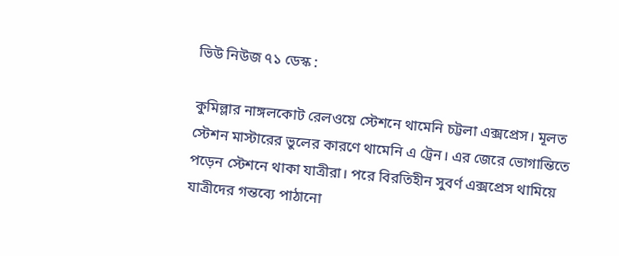ভিউ নিউজ ৭১ ডেস্ক :

কুমিল্লার নাঙ্গলকোট রেলওয়ে স্টেশনে থামেনি চট্টলা এক্সপ্রেস। মূলত স্টেশন মাস্টারের ভুলের কারণে থামেনি এ ট্রেন। এর জেরে ভোগান্তিতে পড়েন স্টেশনে থাকা যাত্রীরা। পরে বিরতিহীন সুবর্ণ এক্সপ্রেস থামিয়ে যাত্রীদের গন্তব্যে পাঠানো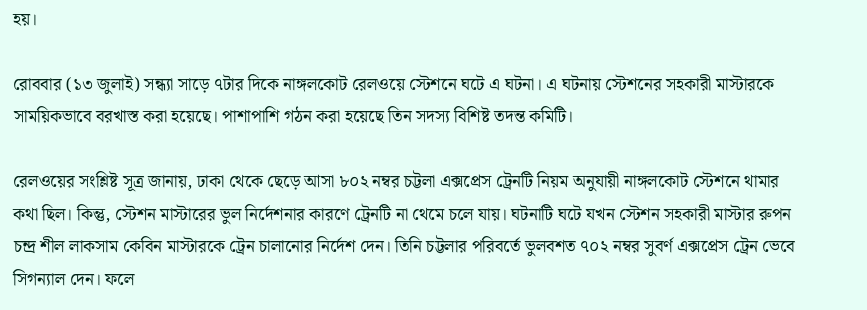হয়।

রোববার (১৩ জুলাই) সন্ধ্যা সাড়ে ৭টার দিকে নাঙ্গলকোট রেলওয়ে স্টেশনে ঘটে এ ঘটনা। এ ঘটনায় স্টেশনের সহকারী মাস্টারকে সাময়িকভাবে বরখাস্ত করা হয়েছে। পাশাপাশি গঠন করা হয়েছে তিন সদস্য বিশিষ্ট তদন্ত কমিটি।

রেলওয়ের সংশ্লিষ্ট সূত্র জানায়, ঢাকা থেকে ছেড়ে আসা ৮০২ নম্বর চট্টলা এক্সপ্রেস ট্রেনটি নিয়ম অনুযায়ী নাঙ্গলকোট স্টেশনে থামার কথা ছিল। কিন্তু, স্টেশন মাস্টারের ভুল নির্দেশনার কারণে ট্রেনটি না থেমে চলে যায়। ঘটনাটি ঘটে যখন স্টেশন সহকারী মাস্টার রুপন চন্দ্র শীল লাকসাম কেবিন মাস্টারকে ট্রেন চালানোর নির্দেশ দেন। তিনি চট্টলার পরিবর্তে ভুলবশত ৭০২ নম্বর সুবর্ণ এক্সপ্রেস ট্রেন ভেবে সিগন্যাল দেন। ফলে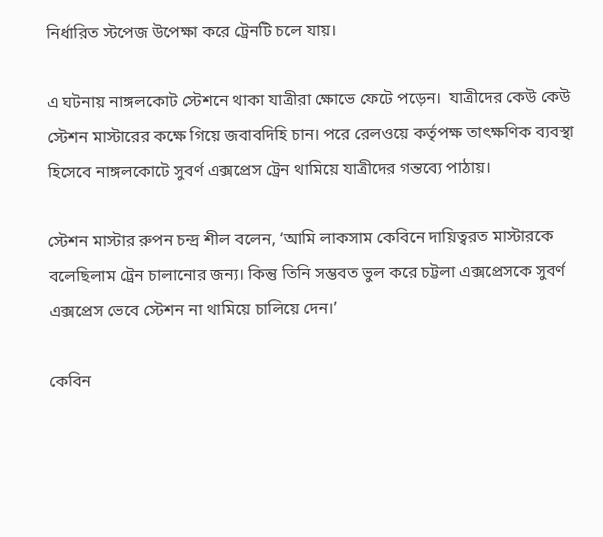নির্ধারিত স্টপেজ উপেক্ষা করে ট্রেনটি চলে যায়।

এ ঘটনায় নাঙ্গলকোট স্টেশনে থাকা যাত্রীরা ক্ষোভে ফেটে পড়েন।  যাত্রীদের কেউ কেউ স্টেশন মাস্টারের কক্ষে গিয়ে জবাবদিহি চান। পরে রেলওয়ে কর্তৃপক্ষ তাৎক্ষণিক ব্যবস্থা হিসেবে নাঙ্গলকোটে সুবর্ণ এক্সপ্রেস ট্রেন থামিয়ে যাত্রীদের গন্তব্যে পাঠায়।

স্টেশন মাস্টার রুপন চন্দ্র শীল বলেন, ‘আমি লাকসাম কেবিনে দায়িত্বরত মাস্টারকে বলেছিলাম ট্রেন চালানোর জন্য। কিন্তু তিনি সম্ভবত ভুল করে চট্টলা এক্সপ্রেসকে সুবর্ণ এক্সপ্রেস ভেবে স্টেশন না থামিয়ে চালিয়ে দেন।’

কেবিন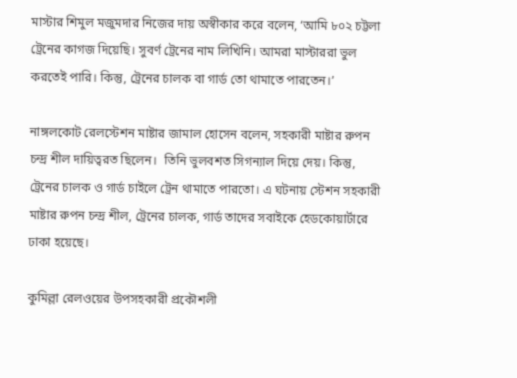মাস্টার শিমুল মজুমদার নিজের দায় অস্বীকার করে বলেন, ‘আমি ৮০২ চট্টলা ট্রেনের কাগজ দিয়েছি। সুবর্ণ ট্রেনের নাম লিখিনি। আমরা মাস্টাররা ভুল করতেই পারি। কিন্তু, ট্রেনের চালক বা গার্ড তো থামাতে পারতেন।’

নাঙ্গলকোট রেলস্টেশন মাষ্টার জামাল হোসেন বলেন, সহকারী মাষ্টার রুপন চন্দ্র শীল দায়িত্বরত ছিলেন।  তিনি ভুলবশত সিগন্যাল দিয়ে দেয়। কিন্তু, ট্রেনের চালক ও গার্ড চাইলে ট্রেন থামাতে পারতো। এ ঘটনায় স্টেশন সহকারী মাষ্টার রুপন চন্দ্র শীল, ট্রেনের চালক, গার্ড তাদের সবাইকে হেডকোয়ার্টারে ঢাকা হয়েছে।

কুমিল্লা রেলওয়ের উপসহকারী প্রকৌশলী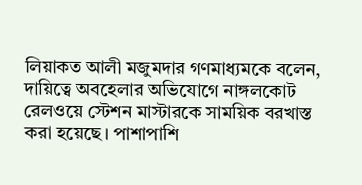লিয়াকত আলী মজুমদার গণমাধ্যমকে বলেন, দায়িত্বে অবহেলার অভিযোগে নাঙ্গলকোট রেলওয়ে স্টেশন মাস্টারকে সাময়িক বরখাস্ত করা হয়েছে। পাশাপাশি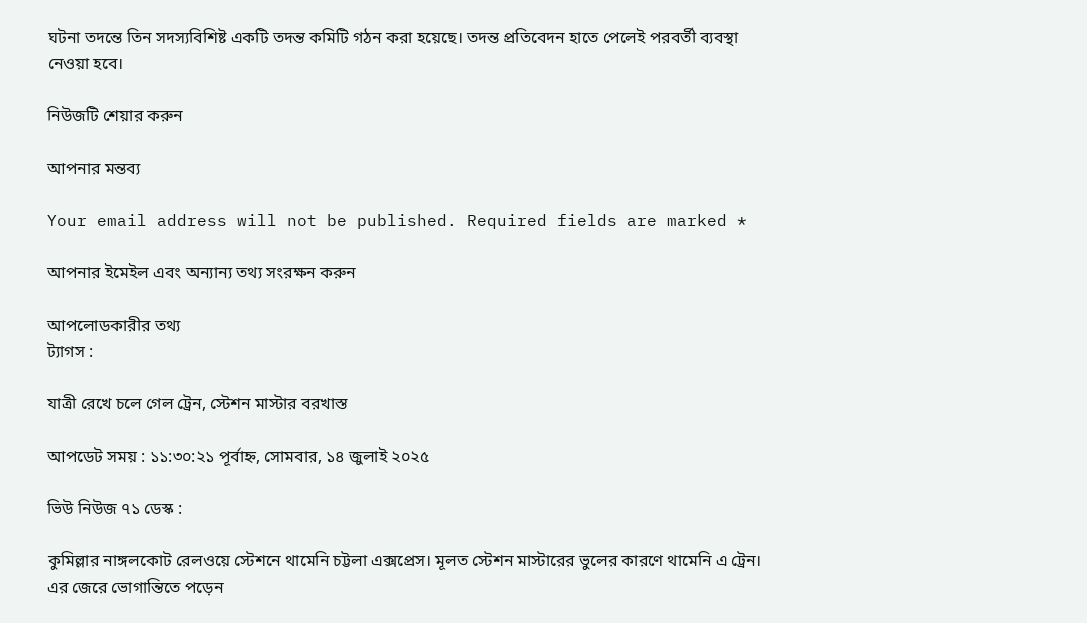ঘটনা তদন্তে তিন সদস্যবিশিষ্ট একটি তদন্ত কমিটি গঠন করা হয়েছে। তদন্ত প্রতিবেদন হাতে পেলেই পরবর্তী ব্যবস্থা নেওয়া হবে।

নিউজটি শেয়ার করুন

আপনার মন্তব্য

Your email address will not be published. Required fields are marked *

আপনার ইমেইল এবং অন্যান্য তথ্য সংরক্ষন করুন

আপলোডকারীর তথ্য
ট্যাগস :

যাত্রী রেখে চলে গেল ট্রেন, স্টেশন মাস্টার বরখাস্ত

আপডেট সময় : ১১:৩০:২১ পূর্বাহ্ন, সোমবার, ১৪ জুলাই ২০২৫

ভিউ নিউজ ৭১ ডেস্ক :

কুমিল্লার নাঙ্গলকোট রেলওয়ে স্টেশনে থামেনি চট্টলা এক্সপ্রেস। মূলত স্টেশন মাস্টারের ভুলের কারণে থামেনি এ ট্রেন। এর জেরে ভোগান্তিতে পড়েন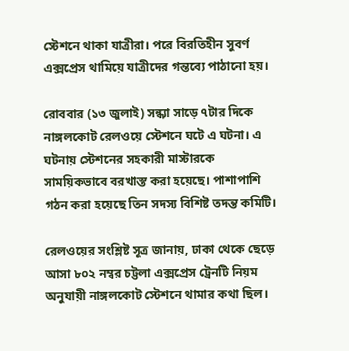স্টেশনে থাকা যাত্রীরা। পরে বিরতিহীন সুবর্ণ এক্সপ্রেস থামিয়ে যাত্রীদের গন্তব্যে পাঠানো হয়।

রোববার (১৩ জুলাই) সন্ধ্যা সাড়ে ৭টার দিকে নাঙ্গলকোট রেলওয়ে স্টেশনে ঘটে এ ঘটনা। এ ঘটনায় স্টেশনের সহকারী মাস্টারকে সাময়িকভাবে বরখাস্ত করা হয়েছে। পাশাপাশি গঠন করা হয়েছে তিন সদস্য বিশিষ্ট তদন্ত কমিটি।

রেলওয়ের সংশ্লিষ্ট সূত্র জানায়, ঢাকা থেকে ছেড়ে আসা ৮০২ নম্বর চট্টলা এক্সপ্রেস ট্রেনটি নিয়ম অনুযায়ী নাঙ্গলকোট স্টেশনে থামার কথা ছিল।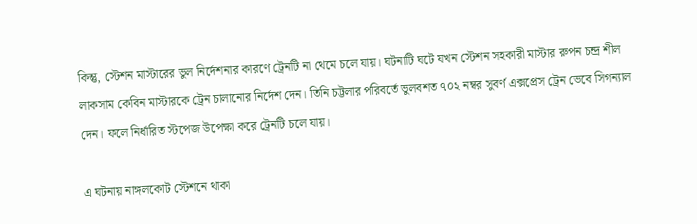কিন্তু, স্টেশন মাস্টারের ভুল নির্দেশনার কারণে ট্রেনটি না থেমে চলে যায়। ঘটনাটি ঘটে যখন স্টেশন সহকারী মাস্টার রুপন চন্দ্র শীল লাকসাম কেবিন মাস্টারকে ট্রেন চালানোর নির্দেশ দেন। তিনি চট্টলার পরিবর্তে ভুলবশত ৭০২ নম্বর সুবর্ণ এক্সপ্রেস ট্রেন ভেবে সিগন্যাল দেন। ফলে নির্ধারিত স্টপেজ উপেক্ষা করে ট্রেনটি চলে যায়।

এ ঘটনায় নাঙ্গলকোট স্টেশনে থাকা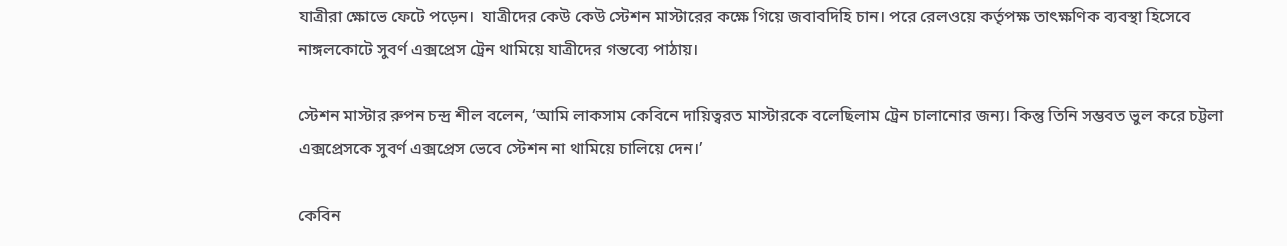যাত্রীরা ক্ষোভে ফেটে পড়েন।  যাত্রীদের কেউ কেউ স্টেশন মাস্টারের কক্ষে গিয়ে জবাবদিহি চান। পরে রেলওয়ে কর্তৃপক্ষ তাৎক্ষণিক ব্যবস্থা হিসেবে নাঙ্গলকোটে সুবর্ণ এক্সপ্রেস ট্রেন থামিয়ে যাত্রীদের গন্তব্যে পাঠায়।

স্টেশন মাস্টার রুপন চন্দ্র শীল বলেন, ‘আমি লাকসাম কেবিনে দায়িত্বরত মাস্টারকে বলেছিলাম ট্রেন চালানোর জন্য। কিন্তু তিনি সম্ভবত ভুল করে চট্টলা এক্সপ্রেসকে সুবর্ণ এক্সপ্রেস ভেবে স্টেশন না থামিয়ে চালিয়ে দেন।’

কেবিন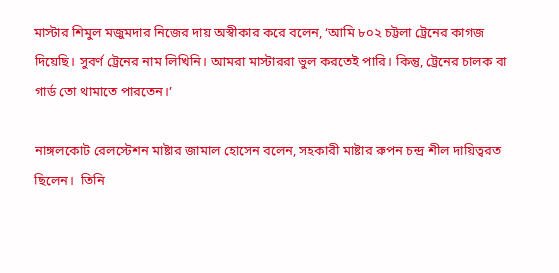মাস্টার শিমুল মজুমদার নিজের দায় অস্বীকার করে বলেন, ‘আমি ৮০২ চট্টলা ট্রেনের কাগজ দিয়েছি। সুবর্ণ ট্রেনের নাম লিখিনি। আমরা মাস্টাররা ভুল করতেই পারি। কিন্তু, ট্রেনের চালক বা গার্ড তো থামাতে পারতেন।’

নাঙ্গলকোট রেলস্টেশন মাষ্টার জামাল হোসেন বলেন, সহকারী মাষ্টার রুপন চন্দ্র শীল দায়িত্বরত ছিলেন।  তিনি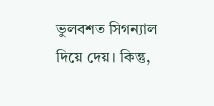ভুলবশত সিগন্যাল দিয়ে দেয়। কিন্তু,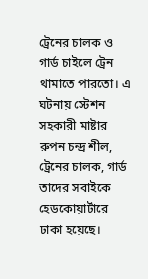ট্রেনের চালক ও গার্ড চাইলে ট্রেন থামাতে পারতো। এ ঘটনায় স্টেশন সহকারী মাষ্টার রুপন চন্দ্র শীল, ট্রেনের চালক, গার্ড তাদের সবাইকে হেডকোয়ার্টারে ঢাকা হয়েছে।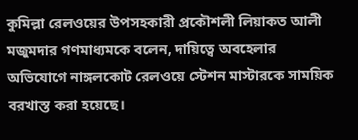কুমিল্লা রেলওয়ের উপসহকারী প্রকৌশলী লিয়াকত আলী মজুমদার গণমাধ্যমকে বলেন, দায়িত্বে অবহেলার অভিযোগে নাঙ্গলকোট রেলওয়ে স্টেশন মাস্টারকে সাময়িক বরখাস্ত করা হয়েছে।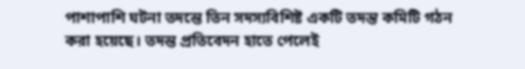পাশাপাশি ঘটনা তদন্তে তিন সদস্যবিশিষ্ট একটি তদন্ত কমিটি গঠন করা হয়েছে। তদন্ত প্রতিবেদন হাতে পেলেই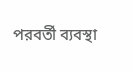পরবর্তী ব্যবস্থা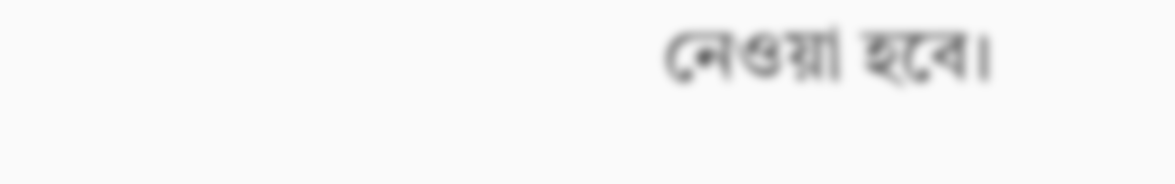নেওয়া হবে।